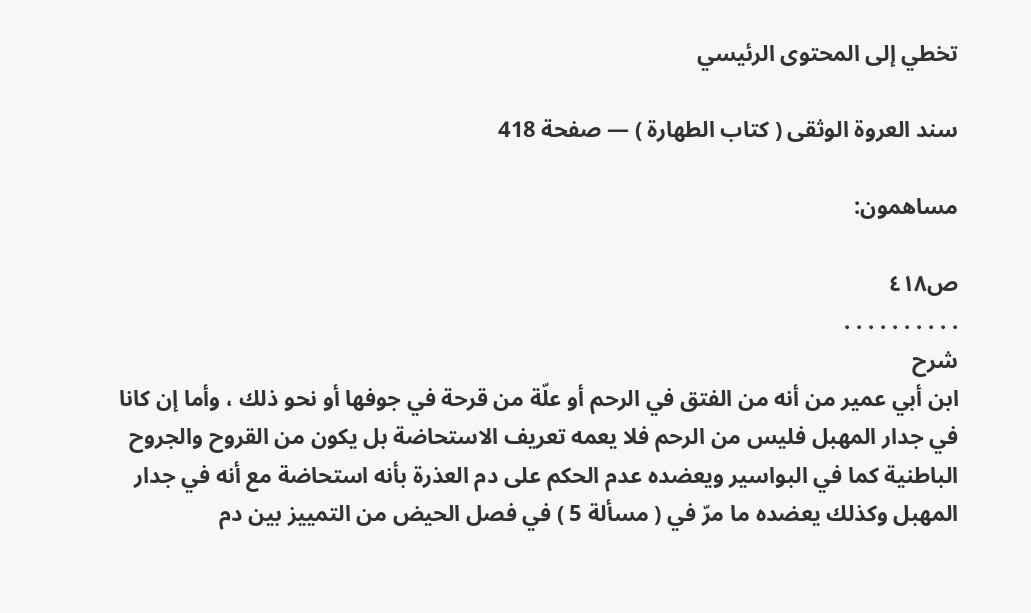تخطي إلى المحتوى الرئيسي

سند العروة الوثقى ( كتاب الطهارة ) — صفحة 418

مساهمون:

ص٤١٨
. . . . . . . . . .
شرح
ابن أبي عمير من أنه من الفتق في الرحم أو علّة من قرحة في جوفها أو نحو ذلك ، وأما إن كانا في جدار المهبل فليس من الرحم فلا يعمه تعريف الاستحاضة بل يكون من القروح والجروح الباطنية كما في البواسير ويعضده عدم الحكم على دم العذرة بأنه استحاضة مع أنه في جدار المهبل وكذلك يعضده ما مرّ في ( مسألة 5 ) في فصل الحيض من التمييز بين دم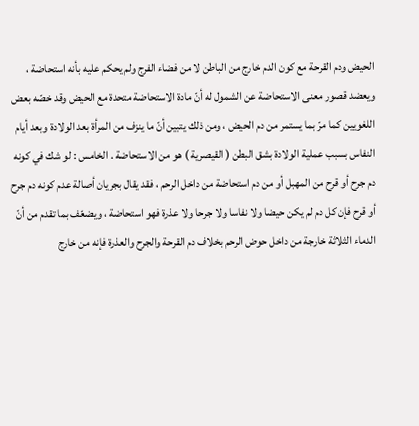الحيض ودم القرحة مع كون الدم خارج من الباطن لا من فضاء الفرج ولم يحكم عليه بأنه استحاضة ، ويعضد قصور معنى الاستحاضة عن الشمول له أنّ مادة الاستحاضة متحدة مع الحيض وقد خصّه بعض اللغويين كما مرّ بما يستمر من دم الحيض ، ومن ذلك يتبين أنّ ما ينزف من المرأة بعد الولادة وبعد أيام النفاس بسبب عملية الولادة بشق البطن ( القيصرية ) هو من الاستحاضة . الخامس : لو شك في كونه دم جرح أو قرح من المهبل أو من دم استحاضة من داخل الرحم ، فقد يقال بجريان أصالة عدم كونه دم جرح أو قرح فإن كل دم لم يكن حيضا ولا نفاسا ولا جرحا ولا عذرة فهو استحاضة ، ويضعّف بما تقدم من أنّ الدماء الثلاثة خارجة من داخل حوض الرحم بخلاف دم القرحة والجرح والعذرة فإنه من خارج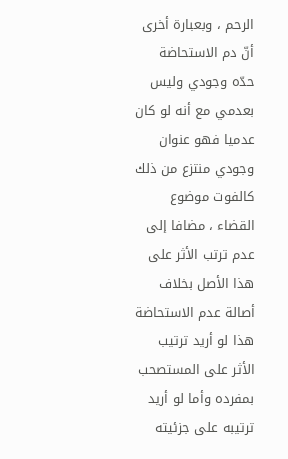الرحم ، وبعبارة أخرى أنّ دم الاستحاضة حدّه وجودي وليس بعدمي مع أنه لو كان عدميا فهو عنوان وجودي منتزع من ذلك كالفوت موضوع القضاء ، مضافا إلى عدم ترتب الأثر على هذا الأصل بخلاف أصالة عدم الاستحاضة هذا لو أريد ترتيب الأثر على المستصحب بمفرده وأما لو أريد ترتيبه على جزئيته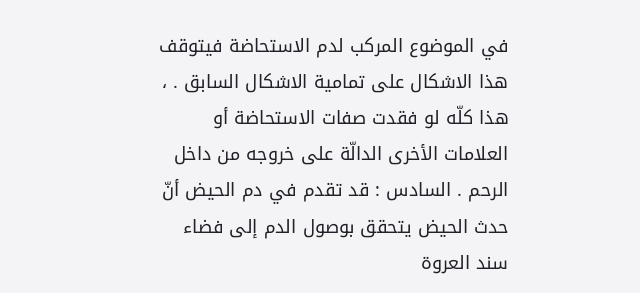في الموضوع المركب لدم الاستحاضة فيتوقف هذا الاشكال على تمامية الاشكال السابق . ، هذا كلّه لو فقدت صفات الاستحاضة أو العلامات الأخرى الدالّة على خروجه من داخل الرحم . السادس : قد تقدم في دم الحيض أنّ حدث الحيض يتحقق بوصول الدم إلى فضاء
سند العروة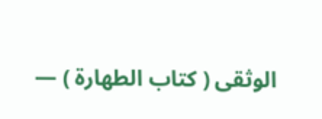الوثقى ( كتاب الطهارة ) —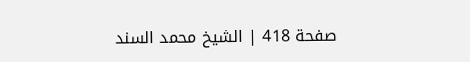صفحة 418 | الشيخ محمد السند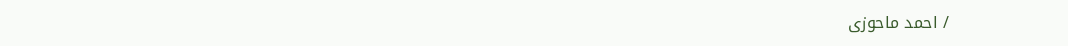/ احمد ماحوزى